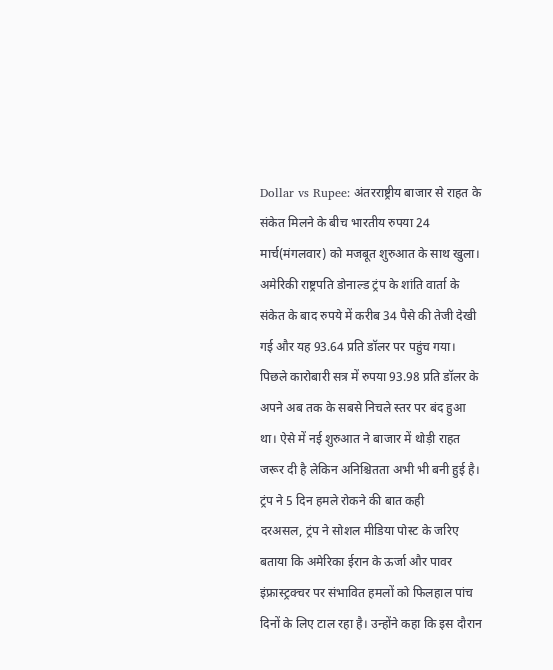Dollar vs Rupee: अंतरराष्ट्रीय बाजार से राहत के संकेत मिलने के बीच भारतीय रुपया 24 मार्च(मंगलवार) को मजबूत शुरुआत के साथ खुला। अमेरिकी राष्ट्रपति डोनाल्ड ट्रंप के शांति वार्ता के संकेत के बाद रुपये में करीब 34 पैसे की तेजी देखी गई और यह 93.64 प्रति डॉलर पर पहुंच गया।
पिछले कारोबारी सत्र में रुपया 93.98 प्रति डॉलर के अपने अब तक के सबसे निचले स्तर पर बंद हुआ था। ऐसे में नई शुरुआत ने बाजार में थोड़ी राहत जरूर दी है लेकिन अनिश्चितता अभी भी बनी हुई है।
ट्रंप ने 5 दिन हमले रोकने की बात कही
दरअसल, ट्रंप ने सोशल मीडिया पोस्ट के जरिए बताया कि अमेरिका ईरान के ऊर्जा और पावर इंफ्रास्ट्रक्चर पर संभावित हमलों को फिलहाल पांच दिनों के लिए टाल रहा है। उन्होंने कहा कि इस दौरान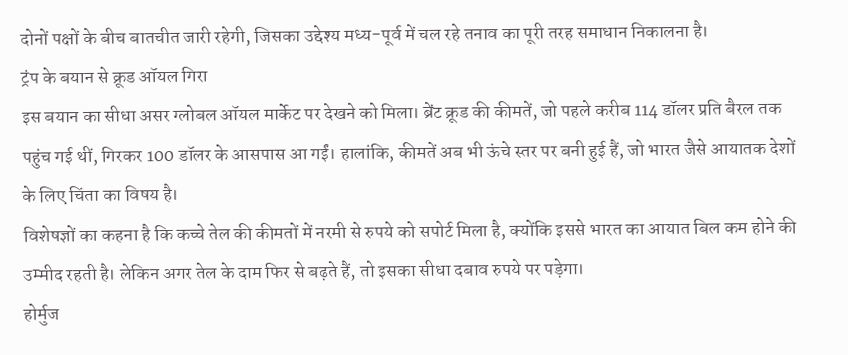दोनों पक्षों के बीच बातचीत जारी रहेगी, जिसका उद्देश्य मध्य-पूर्व में चल रहे तनाव का पूरी तरह समाधान निकालना है।
ट्रंप के बयान से क्रूड ऑयल गिरा
इस बयान का सीधा असर ग्लोबल ऑयल मार्केट पर देखने को मिला। ब्रेंट क्रूड की कीमतें, जो पहले करीब 114 डॉलर प्रति बैरल तक पहुंच गई थीं, गिरकर 100 डॉलर के आसपास आ गईं। हालांकि, कीमतें अब भी ऊंचे स्तर पर बनी हुई हैं, जो भारत जैसे आयातक देशों के लिए चिंता का विषय है।
विशेषज्ञों का कहना है कि कच्चे तेल की कीमतों में नरमी से रुपये को सपोर्ट मिला है, क्योंकि इससे भारत का आयात बिल कम होने की उम्मीद रहती है। लेकिन अगर तेल के दाम फिर से बढ़ते हैं, तो इसका सीधा दबाव रुपये पर पड़ेगा।
होर्मुज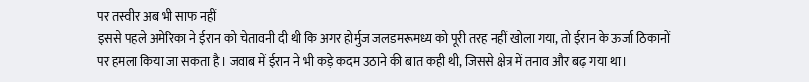पर तस्वीर अब भी साफ नहीं
इससे पहले अमेरिका ने ईरान को चेतावनी दी थी कि अगर होर्मुज जलडमरूमध्य को पूरी तरह नहीं खोला गया, तो ईरान के ऊर्जा ठिकानों पर हमला किया जा सकता है। जवाब में ईरान ने भी कड़े कदम उठाने की बात कही थी, जिससे क्षेत्र में तनाव और बढ़ गया था।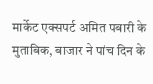मार्केट एक्सपर्ट अमित पबारी के मुताबिक, बाजार ने पांच दिन के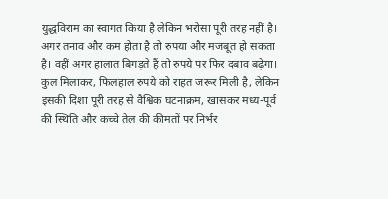युद्धविराम का स्वागत किया है लेकिन भरोसा पूरी तरह नहीं है। अगर तनाव और कम होता है तो रुपया और मजबूत हो सकता है। वहीं अगर हालात बिगड़ते हैं तो रुपये पर फिर दबाव बढ़ेगा।
कुल मिलाकर, फिलहाल रुपये को राहत जरूर मिली है, लेकिन इसकी दिशा पूरी तरह से वैश्विक घटनाक्रम, खासकर मध्य-पूर्व की स्थिति और कच्चे तेल की कीमतों पर निर्भर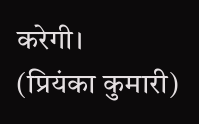करेगी।
(प्रियंका कुमारी)